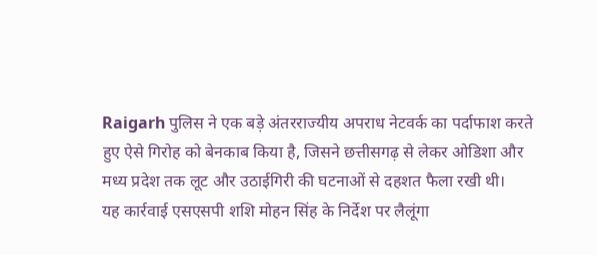Raigarh पुलिस ने एक बड़े अंतरराज्यीय अपराध नेटवर्क का पर्दाफाश करते हुए ऐसे गिरोह को बेनकाब किया है, जिसने छत्तीसगढ़ से लेकर ओडिशा और मध्य प्रदेश तक लूट और उठाईगिरी की घटनाओं से दहशत फैला रखी थी।
यह कार्रवाई एसएसपी शशि मोहन सिंह के निर्देश पर लैलूंगा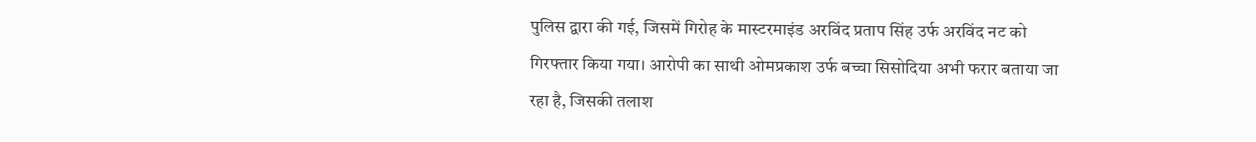पुलिस द्वारा की गई, जिसमें गिरोह के मास्टरमाइंड अरविंद प्रताप सिंह उर्फ अरविंद नट को गिरफ्तार किया गया। आरोपी का साथी ओमप्रकाश उर्फ बच्चा सिसोदिया अभी फरार बताया जा रहा है, जिसकी तलाश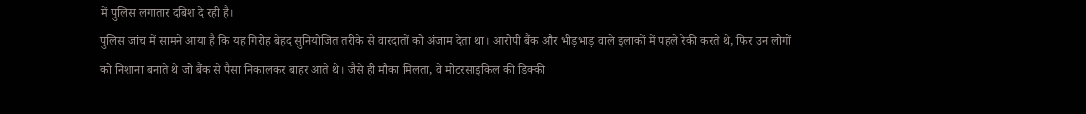में पुलिस लगातार दबिश दे रही है।
पुलिस जांच में सामने आया है कि यह गिरोह बेहद सुनियोजित तरीके से वारदातों को अंजाम देता था। आरोपी बैंक और भीड़भाड़ वाले इलाकों में पहले रेकी करते थे, फिर उन लोगों को निशाना बनाते थे जो बैंक से पैसा निकालकर बाहर आते थे। जैसे ही मौका मिलता, वे मोटरसाइकिल की डिक्की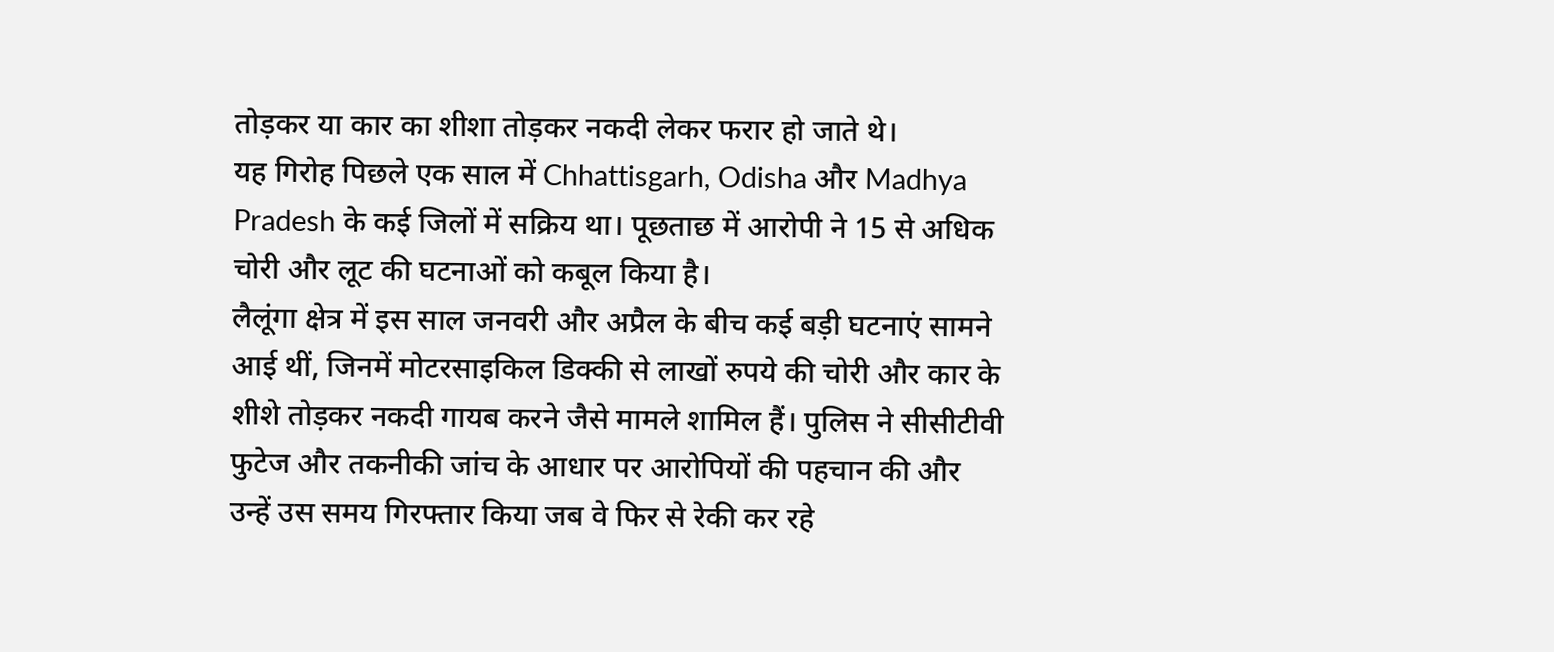तोड़कर या कार का शीशा तोड़कर नकदी लेकर फरार हो जाते थे।
यह गिरोह पिछले एक साल में Chhattisgarh, Odisha और Madhya Pradesh के कई जिलों में सक्रिय था। पूछताछ में आरोपी ने 15 से अधिक चोरी और लूट की घटनाओं को कबूल किया है।
लैलूंगा क्षेत्र में इस साल जनवरी और अप्रैल के बीच कई बड़ी घटनाएं सामने आई थीं, जिनमें मोटरसाइकिल डिक्की से लाखों रुपये की चोरी और कार के शीशे तोड़कर नकदी गायब करने जैसे मामले शामिल हैं। पुलिस ने सीसीटीवी फुटेज और तकनीकी जांच के आधार पर आरोपियों की पहचान की और उन्हें उस समय गिरफ्तार किया जब वे फिर से रेकी कर रहे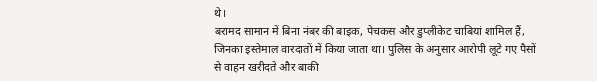थे।
बरामद सामान में बिना नंबर की बाइक, पेचकस और डुप्लीकेट चाबियां शामिल हैं, जिनका इस्तेमाल वारदातों में किया जाता था। पुलिस के अनुसार आरोपी लूटे गए पैसों से वाहन खरीदते और बाकी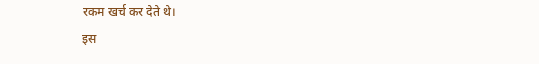रकम खर्च कर देते थे।
इस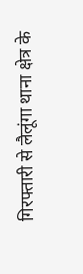गिरफ्तारी से लैलूंगा थाना क्षेत्र के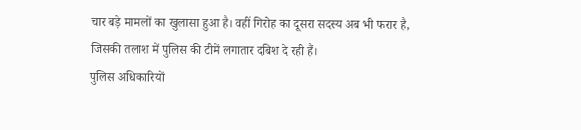चार बड़े मामलों का खुलासा हुआ है। वहीं गिरोह का दूसरा सदस्य अब भी फरार है, जिसकी तलाश में पुलिस की टीमें लगातार दबिश दे रही हैं।
पुलिस अधिकारियों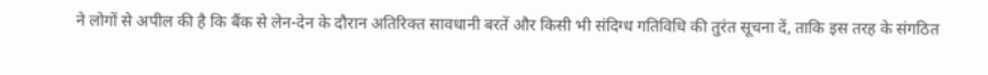ने लोगों से अपील की है कि बैंक से लेन-देन के दौरान अतिरिक्त सावधानी बरतें और किसी भी संदिग्ध गतिविधि की तुरंत सूचना दें, ताकि इस तरह के संगठित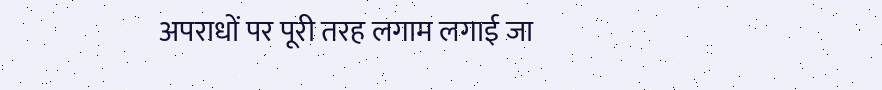अपराधों पर पूरी तरह लगाम लगाई जा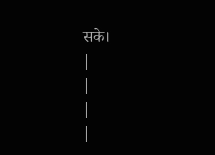सके।
|
|
|
|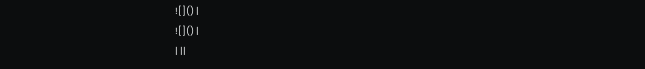![]() |
![]() |
| ||